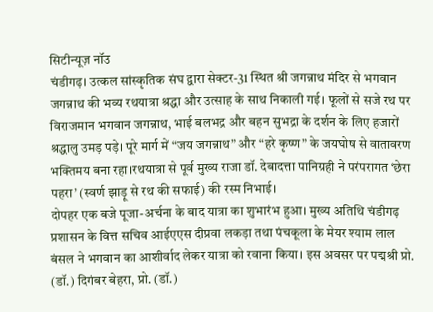सिटीन्यूज़ नॉउ
चंडीगढ़। उत्कल सांस्कृतिक संघ द्वारा सेक्टर-31 स्थित श्री जगन्नाथ मंदिर से भगवान जगन्नाथ की भव्य रथयात्रा श्रद्धा और उत्साह के साथ निकाली गई। फूलों से सजे रथ पर विराजमान भगवान जगन्नाथ, भाई बलभद्र और बहन सुभद्रा के दर्शन के लिए हजारों श्रद्धालु उमड़ पड़े। पूरे मार्ग में “जय जगन्नाथ” और “हरे कृष्ण” के जयघोष से वातावरण भक्तिमय बना रहा।रथयात्रा से पूर्व मुख्य राजा डॉ. देबादत्ता पानिग्रही ने परंपरागत ‘छेरा पहरा’ (स्वर्ण झाड़ू से रथ की सफाई) की रस्म निभाई।
दोपहर एक बजे पूजा-अर्चना के बाद यात्रा का शुभारंभ हुआ। मुख्य अतिथि चंडीगढ़ प्रशासन के वित्त सचिव आईएएस दीप्रवा लकड़ा तथा पंचकूला के मेयर श्याम लाल बंसल ने भगवान का आशीर्वाद लेकर यात्रा को रवाना किया। इस अवसर पर पद्मश्री प्रो. (डॉ.) दिगंबर बेहरा, प्रो. (डॉ.)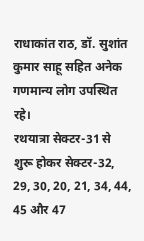राधाकांत राठ, डॉ. सुशांत कुमार साहू सहित अनेक गणमान्य लोग उपस्थित रहे।
रथयात्रा सेक्टर-31 से शुरू होकर सेक्टर-32, 29, 30, 20, 21, 34, 44, 45 और 47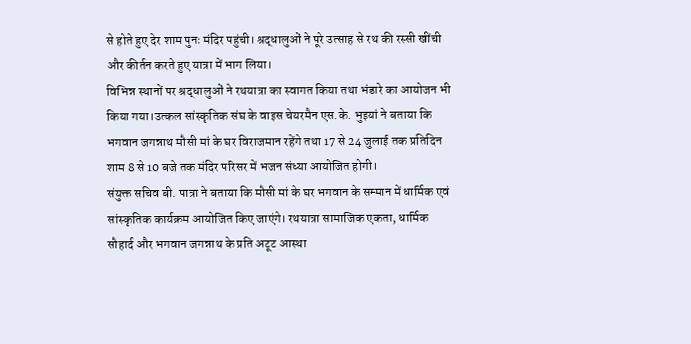से होते हुए देर शाम पुनः मंदिर पहुंची। श्रद्धालुओं ने पूरे उत्साह से रथ की रस्सी खींची और कीर्तन करते हुए यात्रा में भाग लिया।
विभिन्न स्थानों पर श्रद्धालुओं ने रथयात्रा का स्वागत किया तथा भंडारे का आयोजन भी किया गया।उत्कल सांस्कृतिक संघ के वाइस चेयरमैन एस.के. भुइयां ने बताया कि भगवान जगन्नाथ मौसी मां के घर विराजमान रहेंगे तथा 17 से 24 जुलाई तक प्रतिदिन शाम 8 से 10 बजे तक मंदिर परिसर में भजन संध्या आयोजित होगी।
संयुक्त सचिव बी. पात्रा ने बताया कि मौसी मां के घर भगवान के सम्मान में धार्मिक एवं सांस्कृतिक कार्यक्रम आयोजित किए जाएंगे। रथयात्रा सामाजिक एकता, धार्मिक सौहार्द और भगवान जगन्नाथ के प्रति अटूट आस्था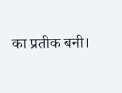का प्रतीक बनी।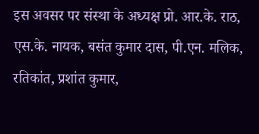इस अवसर पर संस्था के अध्यक्ष प्रो. आर.के. राठ, एस.के. नायक, बसंत कुमार दास, पी.एन. मलिक, रतिकांत, प्रशांत कुमार,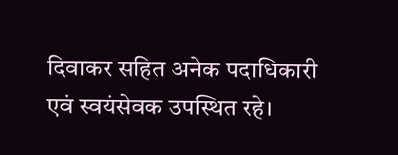दिवाकर सहित अनेक पदाधिकारी एवं स्वयंसेवक उपस्थित रहे।